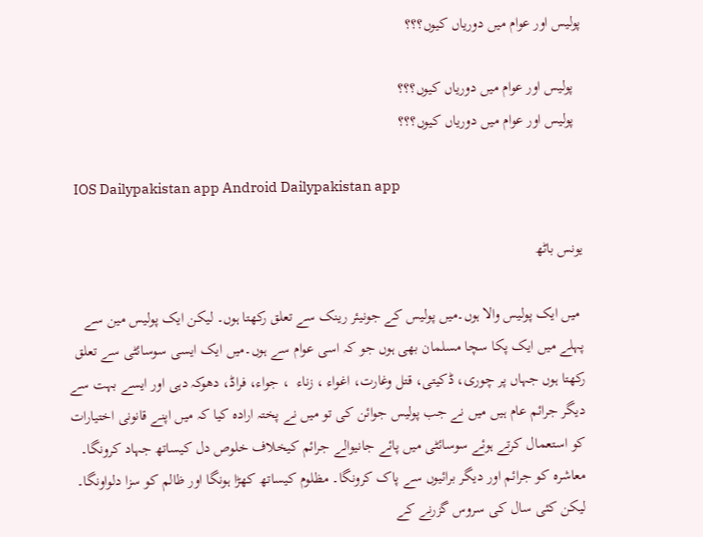پولیس اور عوام میں دوریاں کیوں؟؟؟

  پولیس اور عوام میں دوریاں کیوں؟؟؟
  پولیس اور عوام میں دوریاں کیوں؟؟؟

  IOS Dailypakistan app Android Dailypakistan app

یونس باٹھ

 میں ایک پولیس والا ہوں۔میں پولیس کے جونیئر رینک سے تعلق رکھتا ہوں۔ لیکن ایک پولیس مین سے پہلے میں ایک پکا سچا مسلمان بھی ہوں جو کہ اسی عوام سے ہوں۔میں ایک ایسی سوسائٹی سے تعلق رکھتا ہوں جہاں پر چوری، ڈکیتی، قتل وغارت، اغواء ، زناء  ، جواء، فراڈ، دھوکہ دہی اور ایسے بہت سے دیگر جرائم عام ہیں میں نے جب پولیس جوائن کی تو میں نے پختہ ارادہ کیا کہ میں اپنے قانونی اختیارات کو استعمال کرتے ہوئے سوسائٹی میں پائے جانیوالے جرائم کیخلاف خلوص دل کیساتھ جہاد کرونگا۔ معاشرہ کو جرائم اور دیگر برائیوں سے پاک کرونگا۔ مظلوم کیساتھ کھڑا ہونگا اور ظالم کو سزا دلواونگا۔ لیکن کئی سال کی سروس گزرنے کے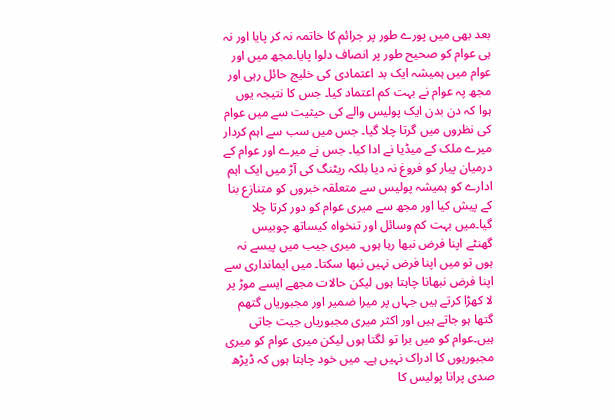بعد بھی میں پورے طور پر جرائم کا خاتمہ نہ کر پایا اور نہ ہی عوام کو صحیح طور پر انصاف دلوا پایا۔مجھ میں اور عوام میں ہمیشہ ایک بد اعتمادی کی خلیج حائل رہی اور مجھ پہ عوام نے بہت کم اعتماد کیا۔ جس کا نتیجہ یوں ہوا کہ دن بدن ایک پولیس والے کی حیثیت سے میں عوام کی نظروں میں گرتا چلا گیا۔ جس میں سب سے اہم کردار میرے ملک کے میڈیا نے ادا کیا۔ جس نے میرے اور عوام کے درمیان پیار کو فروغ نہ دیا بلکہ ریٹنگ کی آڑ میں ایک اہم ادارے کو ہمیشہ پولیس سے متعلقہ خبروں کو متنازع بنا کے پیش کیا اور مجھ سے میری عوام کو دور کرتا چلا گیا۔میں بہت کم وسائل اور تنخواہ کیساتھ چوبیس گھنٹے اپنا فرض نبھا رہا ہوں۔ میری جیب میں پیسے نہ ہوں تو میں اپنا فرض نہیں نبھا سکتا۔ میں ایمانداری سے اپنا فرض نبھانا چاہتا ہوں لیکن حالات مجھے ایسے موڑ پر لا کھڑا کرتے ہیں جہاں پر میرا ضمیر اور مجبوریاں گتھم گتھا ہو جاتے ہیں اور اکثر میری مجبوریاں جیت جاتی ہیں۔عوام کو میں برا تو لگتا ہوں لیکن میری عوام کو میری مجبوریوں کا ادراک نہیں ہے۔ میں خود چاہتا ہوں کہ ڈیڑھ صدی پرانا پولیس کا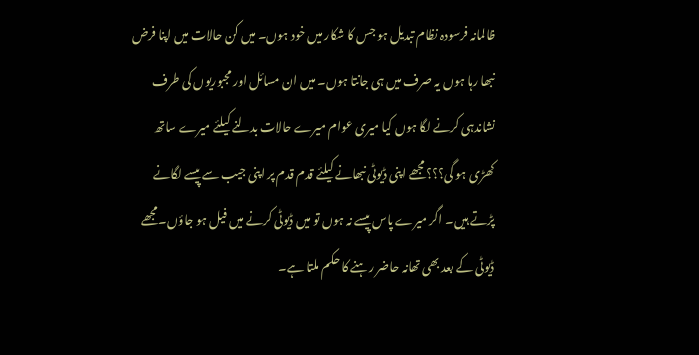ظالمانہ فرسودہ نظام تبدیل ہو جس کا شکار میں خود ہوں۔ میں کن حالات میں اپنا فرض نبھا رہا ہوں یہ صرف میں ہی جانتا ہوں۔ میں ان مسائل اور مجبوریوں کی طرف نشاندہی کرنے لگا ہوں کیا میری عوام میرے حالات بدلنے کیلئے میرے ساتھ کھڑی ہو گی؟؟؟مجھے اپنی ڈیوٹی نبھانے کیلئے قدم قدم پر اپنی جیب سے پیسے لگانے پڑتے ہیں۔ اگر میرے پاس پیسے نہ ہوں تو میں ڈیوٹی کرنے میں فیل ہو جاؤں۔مجھے ڈیوٹی کے بعد بھی تھانہ حاضر رہنے کا حکم ملتا ہے۔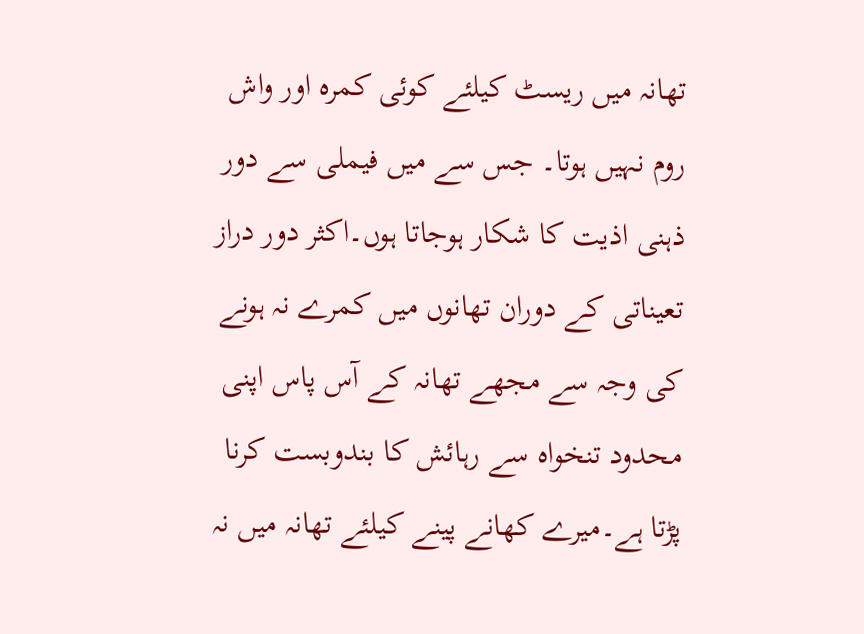تھانہ میں ریسٹ کیلئے کوئی کمرہ اور واش روم نہیں ہوتا۔ جس سے میں فیملی سے دور ذہنی اذیت کا شکار ہوجاتا ہوں۔اکثر دور دراز تعیناتی کے دوران تھانوں میں کمرے نہ ہونے کی وجہ سے مجھے تھانہ کے آس پاس اپنی محدود تنخواہ سے رہائش کا بندوبست کرنا پڑتا ہے۔میرے کھانے پینے کیلئے تھانہ میں نہ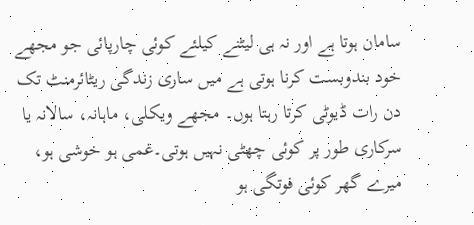سامان ہوتا ہے اور نہ ہی لیٹنے کیلئے کوئی چارپائی جو مجھے خود بندوبست کرنا ہوتی ہے میں ساری زندگی ریٹائرمنٹ تک دن رات ڈیوٹی کرتا رہتا ہوں۔ مجھے ویکلی، ماہانہ، سالانہ یا سرکاری طور پر کوئی چھٹی نہیں ہوتی۔غمی ہو خوشی ہو، میرے گھر کوئی فوتگی ہو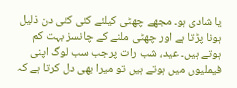یا شادی ہو۔ مجھے چھٹی کیلئے کئی کئی دن ذلیل ہونا پڑتا ہے اور چھٹی ملنے کے چانسز بہت کم ہوتے ہیں۔ عید، شب رات پرجب سب لوگ اپنی فیملیوں میں ہوتے ہیں تو میرا بھی دل کرتا ہے کہ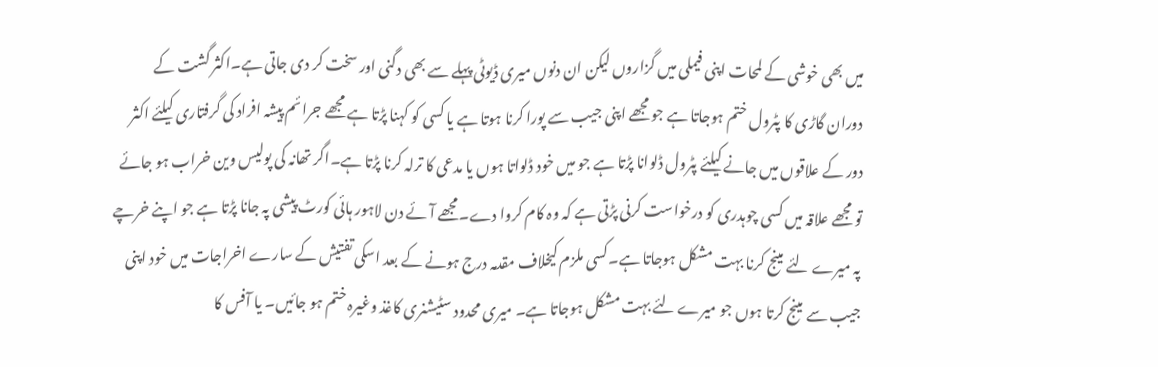میں بھی خوشی کے لمحات اپنی فیملی میں گزاروں لیکن ان دنوں میری ڈیوٹی پہلے سے بھی دگنی اور سخت کر دی جاتی ہے۔اکثر گشت کے دوران گاڑی کا پٹرول ختم ہوجاتا ہے جو مجھے اپنی جیب سے پورا کرنا ہوتا ہے یا کسی کو کہنا پڑتا ہے مجھے جرائم پیشہ افراد کی گرفتاری کیلئے اکثر دور کے علاقوں میں جانے کیلئے پٹرول ڈلوانا پڑتا ہے جو میں خود ڈلواتا ہوں یا مدعی کا ترلہ کرنا پڑتا ہے۔اگر تھانہ کی پولیس وین خراب ہو جائے تو مجھے علاقہ میں کسی چوہدری کو درخواست کرنی پڑتی ہے کہ وہ کام کروا دے۔مجھے آئے دن لاہور ہائی کورٹ پیشی پہ جانا پڑتا ہے جو اپنے خرچے پہ میرے لئے مینج کرنا بہت مشکل ہوجاتا ہے۔کسی ملزم کیخلاف مقدمہ درج ہونے کے بعد اسکی تفتیش کے سارے اخراجات میں خود اپنی جیب سے مینج کرتا ہوں جو میرے لئے بہت مشکل ہوجاتا ہے۔ میری محدود سٹیشنری کاغذ وغیرہ ختم ہو جائیں۔ یا آفس کا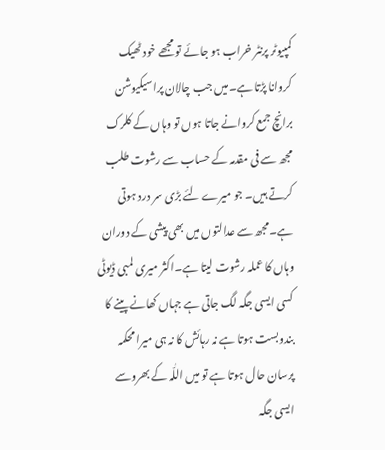کمپیوٹر پرنٹر خراب ہو جائے تو مجھے خود ٹھیک کروانا پڑتا ہے۔میں جب چالان پراسیکیوشن برانچ جمع کروانے جاتا ہوں تو وہاں کے کلرک مجھ سے فی مقدمہ کے حساب سے رشوت طلب کرتے ہیں۔ جو میرے لئے بڑی سر درد ہوتی ہے۔مجھ سے عدالتوں میں بھی پیشی کے دوران وہاں کا عملہ رشوت لیتا ہے۔اکثر میری لمبی ڈیوٹی کسی ایسی جگہ لگ جاتی ہے جہاں کھانے پینے کا بندوبست ہوتا ہے نہ رہائش کا نہ ہی میرا محکمہ پرسان حال ہوتا ہے تو میں اللّٰہ کے بھروسے ایسی جگہ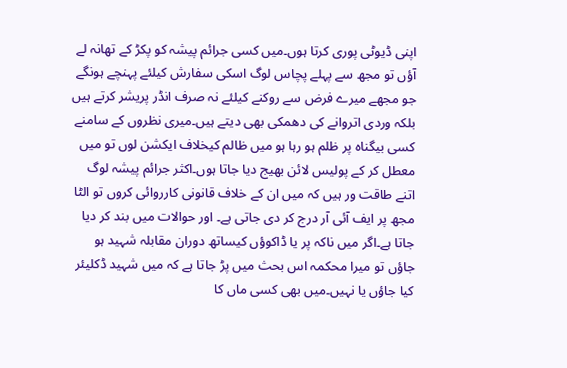اپنی ڈیوٹی پوری کرتا ہوں۔میں کسی جرائم پیشہ کو پکڑ کے تھانہ لے آؤں تو مجھ سے پہلے پچاس لوگ اسکی سفارش کیلئے پہنچے ہونگے جو مجھے میرے فرض سے روکنے کیلئے نہ صرف انڈر پریشر کرتے ہیں بلکہ وردی اتروانے کی دھمکی بھی دیتے ہیں۔میری نظروں کے سامنے کسی بیگناہ پر ظلم ہو رہا ہو میں ظالم کیخلاف ایکشن لوں تو میں معطل کر کے پولیس لائن بھیج دیا جاتا ہوں۔اکثر جرائم پیشہ لوگ اتنے طاقت ور ہیں کہ میں ان کے خلاف قانونی کارروائی کروں تو الٹا مجھ پر ایف آئی آر درج کر دی جاتی ہے۔ اور حوالات میں بند کر دیا جاتا ہے۔اگر میں ناکہ پر یا ڈاکوؤں کیساتھ دوران مقابلہ شہید ہو جاؤں تو میرا محکمہ اس بحث میں پڑ جاتا ہے کہ میں شہید ڈکلیئر کیا جاؤں یا نہیں۔میں بھی کسی ماں کا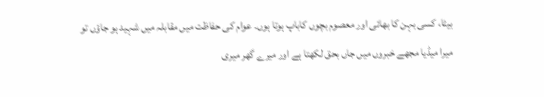بیٹا، کسی بہن کا بھائی اور معصوم بچوں کاباپ ہوتا ہوں۔ عوام کی حفاظت میں مقابلہ میں شہید ہو جاؤں تو میرا میڈیا مجھے خبروں میں جاں بحق لکھتا ہے اور میرے گھر میری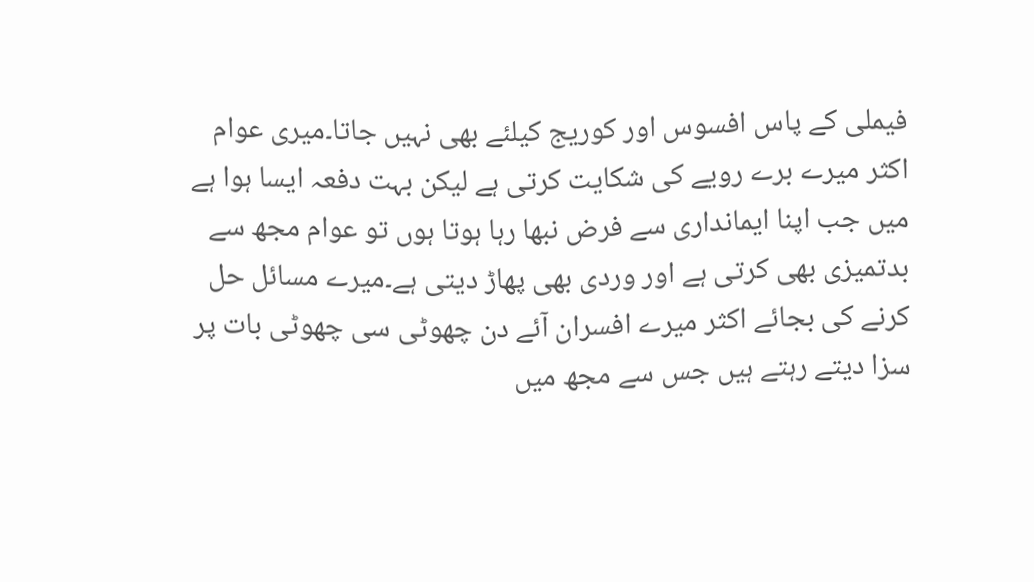فیملی کے پاس افسوس اور کوریج کیلئے بھی نہیں جاتا۔میری عوام اکثر میرے برے رویے کی شکایت کرتی ہے لیکن بہت دفعہ ایسا ہوا ہے میں جب اپنا ایمانداری سے فرض نبھا رہا ہوتا ہوں تو عوام مجھ سے بدتمیزی بھی کرتی ہے اور وردی بھی پھاڑ دیتی ہے۔میرے مسائل حل کرنے کی بجائے اکثر میرے افسران آئے دن چھوٹی سی چھوٹی بات پر سزا دیتے رہتے ہیں جس سے مجھ میں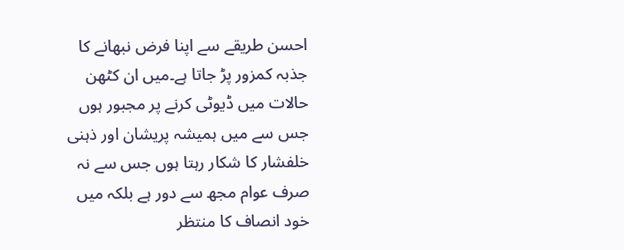احسن طریقے سے اپنا فرض نبھانے کا جذبہ کمزور پڑ جاتا ہے۔میں ان کٹھن حالات میں ڈیوٹی کرنے پر مجبور ہوں جس سے میں ہمیشہ پریشان اور ذہنی خلفشار کا شکار رہتا ہوں جس سے نہ صرف عوام مجھ سے دور ہے بلکہ میں خود انصاف کا منتظر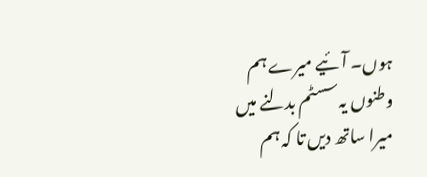ہوں۔ آئیے میرے ہم وطنوں یہ سسٹم بدلنے میں میرا ساتھ دیں تا کہ ہم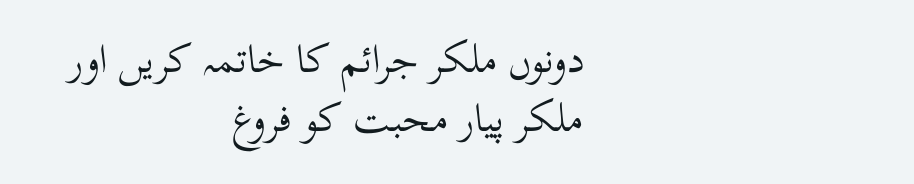دونوں ملکر جرائم کا خاتمہ کریں اور ملکر پیار محبت کو فروغ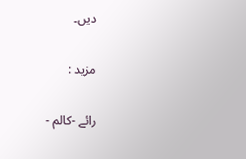دیں۔

مزید :

رائے -کالم -